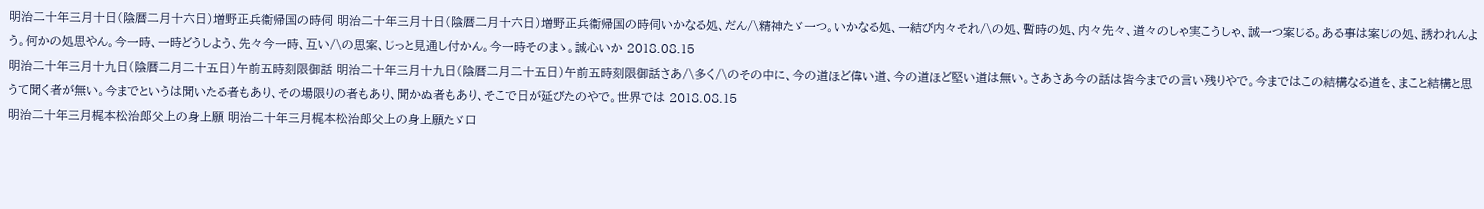明治二十年三月十日(陰暦二月十六日)増野正兵衞帰国の時伺 明治二十年三月十日(陰暦二月十六日)増野正兵衞帰国の時伺いかなる処、だん/\精神たゞ一つ。いかなる処、一結び内々それ/\の処、暫時の処、内々先々、道々のしゃ実こうしゃ、誠一つ案じる。ある事は案じの処、誘われんよう。何かの処思やん。今一時、一時どうしよう、先々今一時、互い/\の思案、じっと見通し付かん。今一時そのまゝ。誠心いか 2018.08.15
明治二十年三月十九日(陰暦二月二十五日)午前五時刻限御話 明治二十年三月十九日(陰暦二月二十五日)午前五時刻限御話さあ/\多く/\のその中に、今の道ほど偉い道、今の道ほど堅い道は無い。さあさあ今の話は皆今までの言い残りやで。今まではこの結構なる道を、まこと結構と思うて聞く者が無い。今までというは聞いたる者もあり、その場限りの者もあり、聞かぬ者もあり、そこで日が延びたのやで。世界では 2018.08.15
明治二十年三月梶本松治郎父上の身上願 明治二十年三月梶本松治郎父上の身上願たゞ口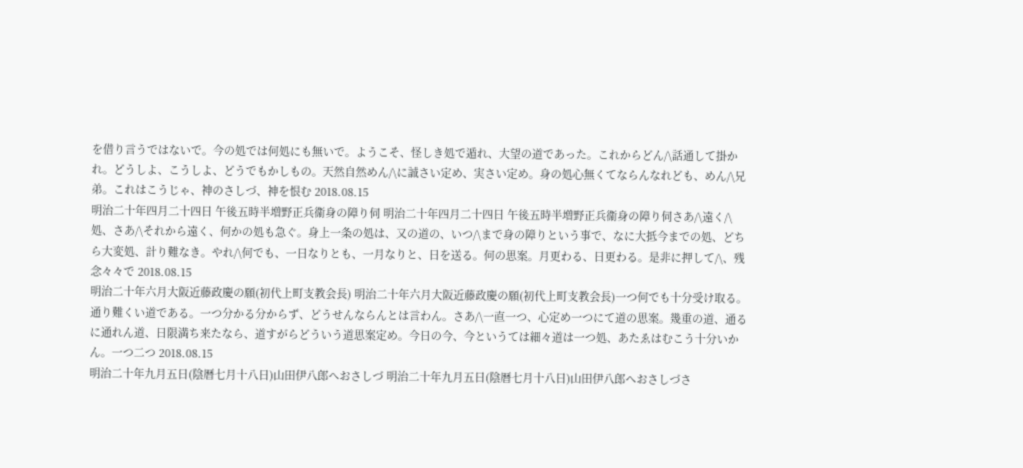を借り言うではないで。今の処では何処にも無いで。ようこそ、怪しき処で遁れ、大望の道であった。これからどん/\話通して掛かれ。どうしよ、こうしよ、どうでもかしもの。天然自然めん/\に誠さい定め、実さい定め。身の処心無くてならんなれども、めん/\兄弟。これはこうじゃ、神のさしづ、神を恨む 2018.08.15
明治二十年四月二十四日 午後五時半増野正兵衞身の障り伺 明治二十年四月二十四日 午後五時半増野正兵衞身の障り伺さあ/\遠く/\処、さあ/\それから遠く、何かの処も急ぐ。身上一条の処は、又の道の、いつ/\まで身の障りという事で、なに大抵今までの処、どちら大変処、計り難なき。やれ/\何でも、一日なりとも、一月なりと、日を送る。何の思案。月更わる、日更わる。是非に押して/\、残念々々で 2018.08.15
明治二十年六月大阪近藤政慶の願(初代上町支教会長) 明治二十年六月大阪近藤政慶の願(初代上町支教会長)一つ何でも十分受け取る。通り難くい道である。一つ分かる分からず、どうせんならんとは言わん。さあ/\一直一つ、心定め一つにて道の思案。幾重の道、通るに通れん道、日限満ち来たなら、道すがらどういう道思案定め。今日の今、今というては細々道は一つ処、あたゑはむこう十分いかん。一つ二つ 2018.08.15
明治二十年九月五日(陰暦七月十八日)山田伊八郎へおさしづ 明治二十年九月五日(陰暦七月十八日)山田伊八郎へおさしづさ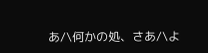あ/\何かの処、さあ/\よ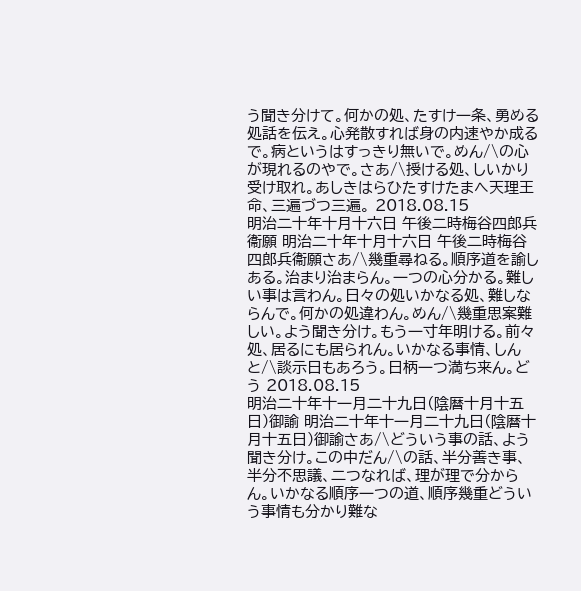う聞き分けて。何かの処、たすけ一条、勇める処話を伝え。心発散すれば身の内速やか成るで。病というはすっきり無いで。めん/\の心が現れるのやで。さあ/\授ける処、しいかり受け取れ。あしきはらひたすけたまへ天理王命、三遍づつ三遍。 2018.08.15
明治二十年十月十六日 午後二時梅谷四郎兵衞願 明治二十年十月十六日 午後二時梅谷四郎兵衞願さあ/\幾重尋ねる。順序道を諭しある。治まり治まらん。一つの心分かる。難しい事は言わん。日々の処いかなる処、難しならんで。何かの処違わん。めん/\幾重思案難しい。よう聞き分け。もう一寸年明ける。前々処、居るにも居られん。いかなる事情、しんと/\談示日もあろう。日柄一つ満ち来ん。どう 2018.08.15
明治二十年十一月二十九日(陰暦十月十五日)御諭 明治二十年十一月二十九日(陰暦十月十五日)御諭さあ/\どういう事の話、よう聞き分け。この中だん/\の話、半分善き事、半分不思議、二つなれば、理が理で分からん。いかなる順序一つの道、順序幾重どういう事情も分かり難な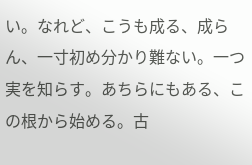い。なれど、こうも成る、成らん、一寸初め分かり難ない。一つ実を知らす。あちらにもある、この根から始める。古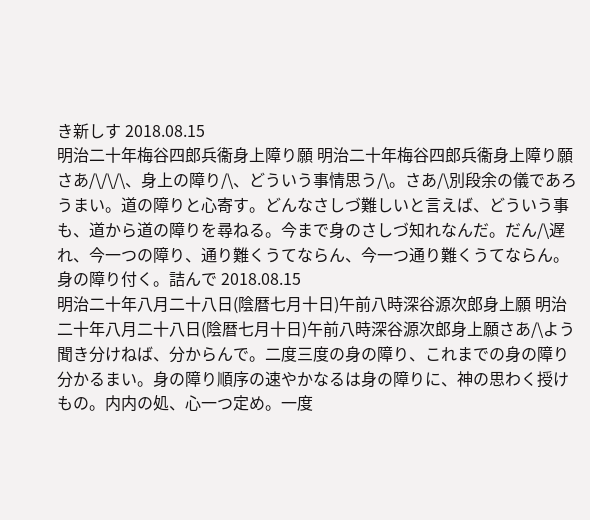き新しす 2018.08.15
明治二十年梅谷四郎兵衞身上障り願 明治二十年梅谷四郎兵衞身上障り願さあ/\/\/\、身上の障り/\、どういう事情思う/\。さあ/\別段余の儀であろうまい。道の障りと心寄す。どんなさしづ難しいと言えば、どういう事も、道から道の障りを尋ねる。今まで身のさしづ知れなんだ。だん/\遅れ、今一つの障り、通り難くうてならん、今一つ通り難くうてならん。身の障り付く。詰んで 2018.08.15
明治二十年八月二十八日(陰暦七月十日)午前八時深谷源次郎身上願 明治二十年八月二十八日(陰暦七月十日)午前八時深谷源次郎身上願さあ/\よう聞き分けねば、分からんで。二度三度の身の障り、これまでの身の障り分かるまい。身の障り順序の速やかなるは身の障りに、神の思わく授けもの。内内の処、心一つ定め。一度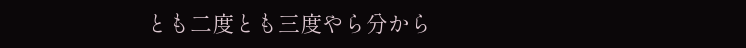とも二度とも三度やら分から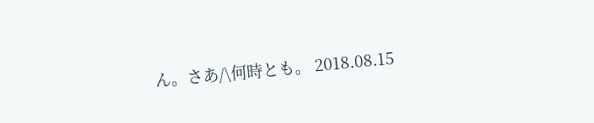ん。さあ/\何時とも。 2018.08.15